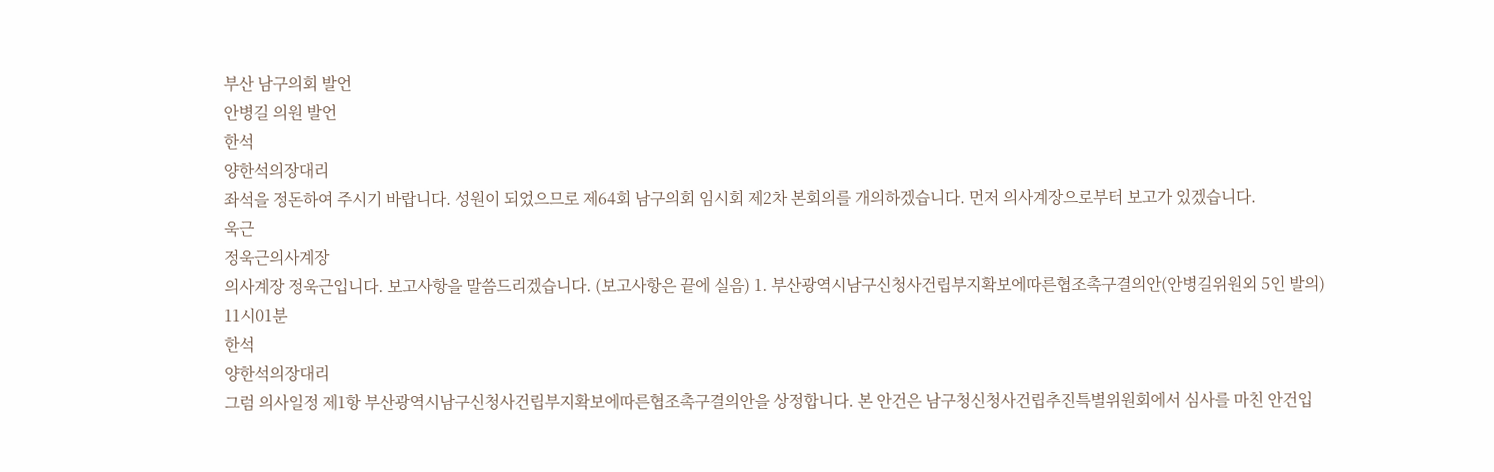부산 남구의회 발언
안병길 의원 발언
한석
양한석의장대리
좌석을 정돈하여 주시기 바랍니다. 성원이 되었으므로 제64회 남구의회 임시회 제2차 본회의를 개의하겠습니다. 먼저 의사계장으로부터 보고가 있겠습니다.
욱근
정욱근의사계장
의사계장 정욱근입니다. 보고사항을 말씀드리겠습니다. (보고사항은 끝에 실음) 1. 부산광역시남구신청사건립부지확보에따른협조촉구결의안(안병길위원외 5인 발의)
11시01분
한석
양한석의장대리
그럼 의사일정 제1항 부산광역시남구신청사건립부지확보에따른협조촉구결의안을 상정합니다. 본 안건은 남구청신청사건립추진특별위원회에서 심사를 마친 안건입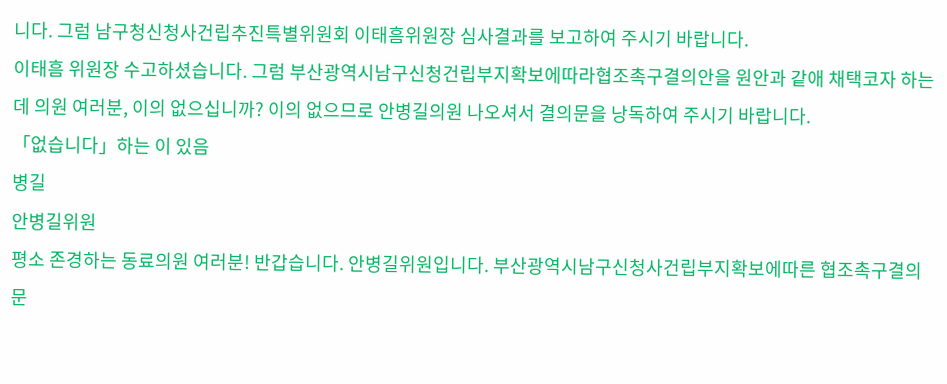니다. 그럼 남구청신청사건립추진특별위원회 이태흠위원장 심사결과를 보고하여 주시기 바랍니다.
이태흠 위원장 수고하셨습니다. 그럼 부산광역시남구신청건립부지확보에따라협조촉구결의안을 원안과 같애 채택코자 하는데 의원 여러분, 이의 없으십니까? 이의 없으므로 안병길의원 나오셔서 결의문을 낭독하여 주시기 바랍니다.
「없습니다」하는 이 있음
병길
안병길위원
평소 존경하는 동료의원 여러분! 반갑습니다. 안병길위원입니다. 부산광역시남구신청사건립부지확보에따른 협조촉구결의문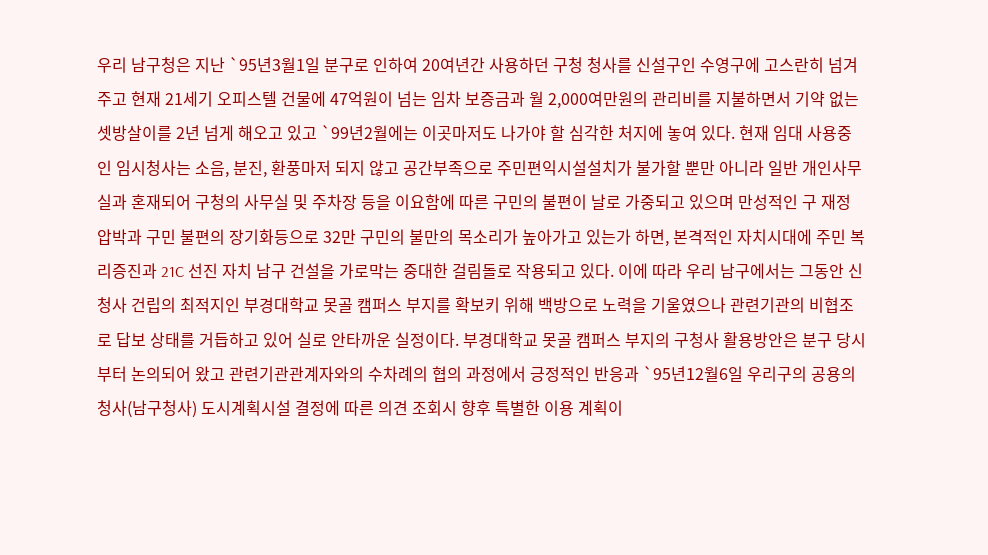우리 남구청은 지난 `95년3월1일 분구로 인하여 20여년간 사용하던 구청 청사를 신설구인 수영구에 고스란히 넘겨주고 현재 21세기 오피스텔 건물에 47억원이 넘는 임차 보증금과 월 2,000여만원의 관리비를 지불하면서 기약 없는 셋방살이를 2년 넘게 해오고 있고 `99년2월에는 이곳마저도 나가야 할 심각한 처지에 놓여 있다. 현재 임대 사용중인 임시청사는 소음, 분진, 환풍마저 되지 않고 공간부족으로 주민편익시설설치가 불가할 뿐만 아니라 일반 개인사무실과 혼재되어 구청의 사무실 및 주차장 등을 이요함에 따른 구민의 불편이 날로 가중되고 있으며 만성적인 구 재정 압박과 구민 불편의 장기화등으로 32만 구민의 불만의 목소리가 높아가고 있는가 하면, 본격적인 자치시대에 주민 복리증진과 21C 선진 자치 남구 건설을 가로막는 중대한 걸림돌로 작용되고 있다. 이에 따라 우리 남구에서는 그동안 신청사 건립의 최적지인 부경대학교 못골 캠퍼스 부지를 확보키 위해 백방으로 노력을 기울였으나 관련기관의 비협조로 답보 상태를 거듭하고 있어 실로 안타까운 실정이다. 부경대학교 못골 캠퍼스 부지의 구청사 활용방안은 분구 당시부터 논의되어 왔고 관련기관관계자와의 수차례의 협의 과정에서 긍정적인 반응과 `95년12월6일 우리구의 공용의 청사(남구청사) 도시계획시설 결정에 따른 의견 조회시 향후 특별한 이용 계획이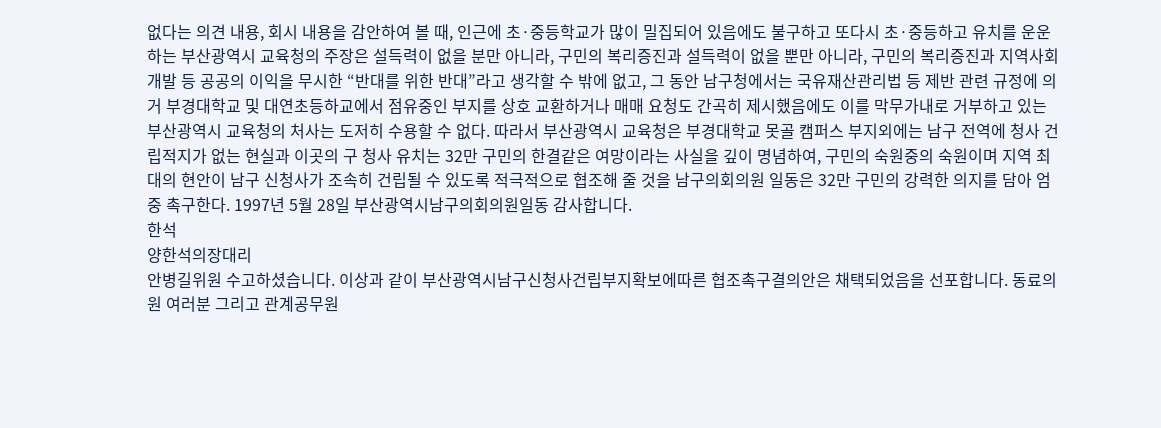없다는 의견 내용, 회시 내용을 감안하여 볼 때, 인근에 초·중등학교가 많이 밀집되어 있음에도 불구하고 또다시 초·중등하고 유치를 운운하는 부산광역시 교육청의 주장은 설득력이 없을 분만 아니라, 구민의 복리증진과 설득력이 없을 뿐만 아니라, 구민의 복리증진과 지역사회개발 등 공공의 이익을 무시한 “반대를 위한 반대”라고 생각할 수 밖에 없고, 그 동안 남구청에서는 국유재산관리법 등 제반 관련 규정에 의거 부경대학교 및 대연초등하교에서 점유중인 부지를 상호 교환하거나 매매 요청도 간곡히 제시했음에도 이를 막무가내로 거부하고 있는 부산광역시 교육청의 처사는 도저히 수용할 수 없다. 따라서 부산광역시 교육청은 부경대학교 못골 캠퍼스 부지외에는 남구 전역에 청사 건립적지가 없는 현실과 이곳의 구 청사 유치는 32만 구민의 한결같은 여망이라는 사실을 깊이 명념하여, 구민의 숙원중의 숙원이며 지역 최대의 현안이 남구 신청사가 조속히 건립될 수 있도록 적극적으로 협조해 줄 것을 남구의회의원 일동은 32만 구민의 강력한 의지를 담아 엄중 촉구한다. 1997년 5월 28일 부산광역시남구의회의원일동 감사합니다.
한석
양한석의장대리
안병길위원 수고하셨습니다. 이상과 같이 부산광역시남구신청사건립부지확보에따른 협조촉구결의안은 채택되었음을 선포합니다. 동료의원 여러분 그리고 관계공무원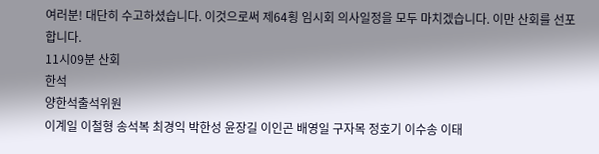여러분! 대단히 수고하셨습니다. 이것으로써 제64횡 임시회 의사일정을 모두 마치겠습니다. 이만 산회를 선포합니다.
11시09분 산회
한석
양한석출석위원
이계일 이철형 송석복 최경익 박한성 윤장길 이인곤 배영일 구자목 정호기 이수송 이태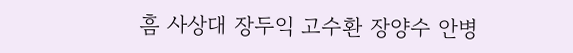흠 사상대 장두익 고수환 장양수 안병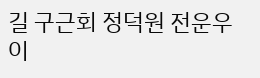길 구근회 정덕원 전운우 이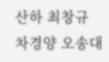산하 최창규 차경양 오송대